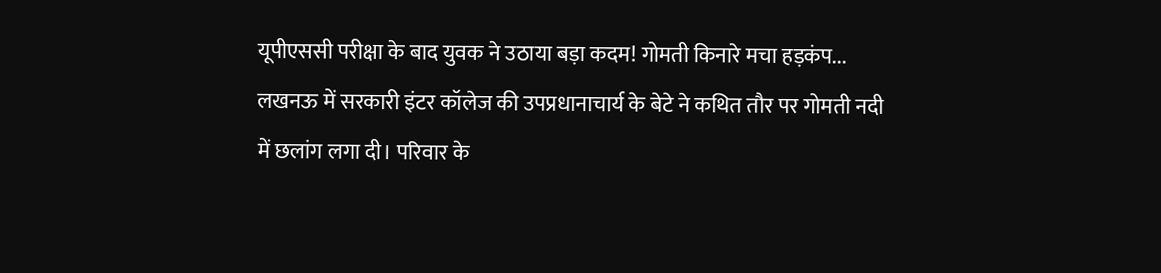यूपीएससी परीक्षा के बाद युवक ने उठाया बड़ा कदम! गोमती किनारे मचा हड़कंप...
लखनऊ में सरकारी इंटर कॉलेज की उपप्रधानाचार्य के बेटे ने कथित तौर पर गोमती नदी में छलांग लगा दी। परिवार के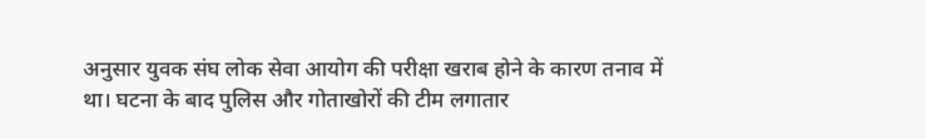अनुसार युवक संघ लोक सेवा आयोग की परीक्षा खराब होने के कारण तनाव में था। घटना के बाद पुलिस और गोताखोरों की टीम लगातार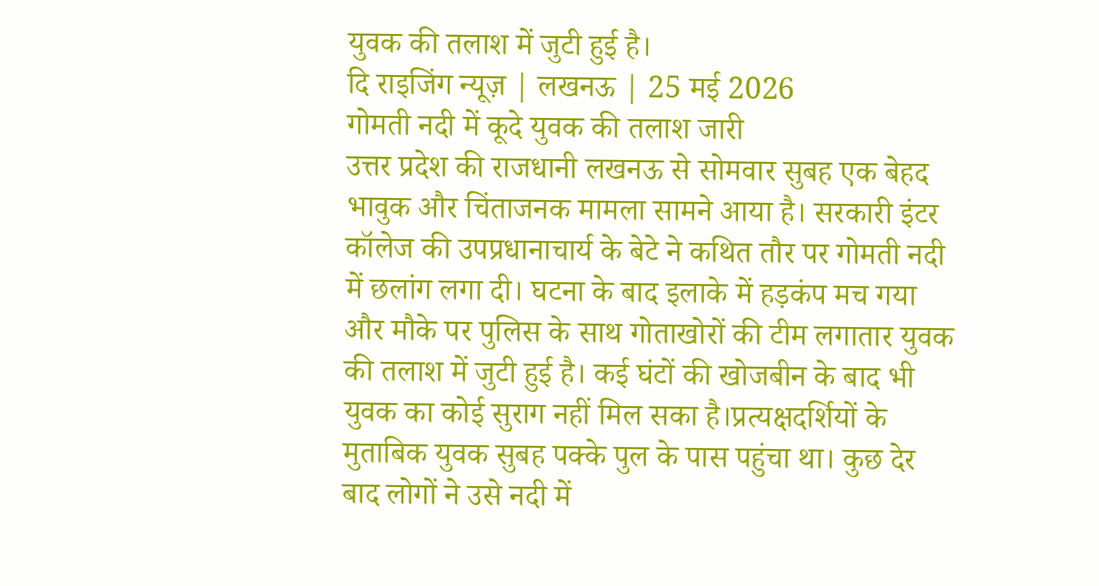युवक की तलाश में जुटी हुई है।
दि राइजिंग न्यूज़ | लखनऊ | 25 मई 2026
गोमती नदी में कूदे युवक की तलाश जारी
उत्तर प्रदेश की राजधानी लखनऊ से सोमवार सुबह एक बेहद भावुक और चिंताजनक मामला सामने आया है। सरकारी इंटर कॉलेज की उपप्रधानाचार्य के बेटे ने कथित तौर पर गोमती नदी में छलांग लगा दी। घटना के बाद इलाके में हड़कंप मच गया और मौके पर पुलिस के साथ गोताखोरों की टीम लगातार युवक की तलाश में जुटी हुई है। कई घंटों की खोजबीन के बाद भी युवक का कोई सुराग नहीं मिल सका है।प्रत्यक्षदर्शियों के मुताबिक युवक सुबह पक्के पुल के पास पहुंचा था। कुछ देर बाद लोगों ने उसे नदी में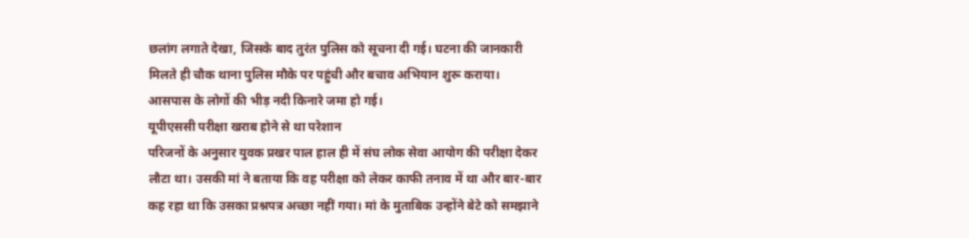छलांग लगाते देखा, जिसके बाद तुरंत पुलिस को सूचना दी गई। घटना की जानकारी मिलते ही चौक थाना पुलिस मौके पर पहुंची और बचाव अभियान शुरू कराया। आसपास के लोगों की भीड़ नदी किनारे जमा हो गई।
यूपीएससी परीक्षा खराब होने से था परेशान
परिजनों के अनुसार युवक प्रखर पाल हाल ही में संघ लोक सेवा आयोग की परीक्षा देकर लौटा था। उसकी मां ने बताया कि वह परीक्षा को लेकर काफी तनाव में था और बार-बार कह रहा था कि उसका प्रश्नपत्र अच्छा नहीं गया। मां के मुताबिक उन्होंने बेटे को समझाने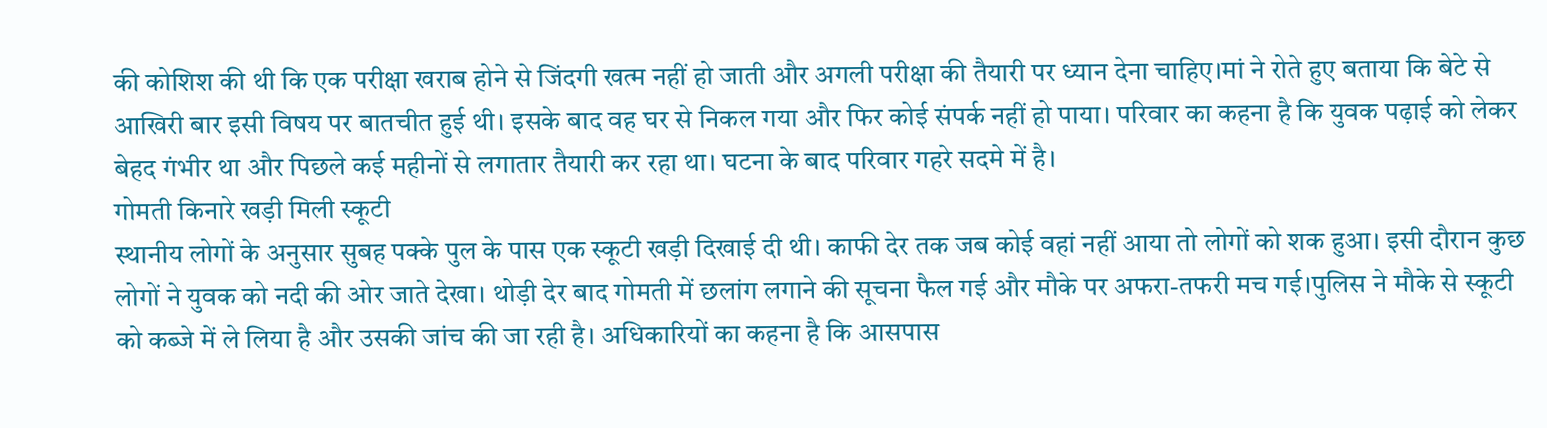की कोशिश की थी कि एक परीक्षा खराब होने से जिंदगी खत्म नहीं हो जाती और अगली परीक्षा की तैयारी पर ध्यान देना चाहिए।मां ने रोते हुए बताया कि बेटे से आखिरी बार इसी विषय पर बातचीत हुई थी। इसके बाद वह घर से निकल गया और फिर कोई संपर्क नहीं हो पाया। परिवार का कहना है कि युवक पढ़ाई को लेकर बेहद गंभीर था और पिछले कई महीनों से लगातार तैयारी कर रहा था। घटना के बाद परिवार गहरे सदमे में है।
गोमती किनारे खड़ी मिली स्कूटी
स्थानीय लोगों के अनुसार सुबह पक्के पुल के पास एक स्कूटी खड़ी दिखाई दी थी। काफी देर तक जब कोई वहां नहीं आया तो लोगों को शक हुआ। इसी दौरान कुछ लोगों ने युवक को नदी की ओर जाते देखा। थोड़ी देर बाद गोमती में छलांग लगाने की सूचना फैल गई और मौके पर अफरा-तफरी मच गई।पुलिस ने मौके से स्कूटी को कब्जे में ले लिया है और उसकी जांच की जा रही है। अधिकारियों का कहना है कि आसपास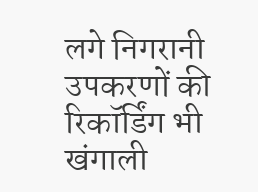लगे निगरानी उपकरणों की रिकॉर्डिंग भी खंगाली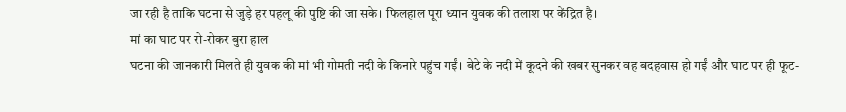जा रही है ताकि घटना से जुड़े हर पहलू की पुष्टि की जा सके। फिलहाल पूरा ध्यान युवक की तलाश पर केंद्रित है।
मां का घाट पर रो-रोकर बुरा हाल
घटना की जानकारी मिलते ही युवक की मां भी गोमती नदी के किनारे पहुंच गईं। बेटे के नदी में कूदने की खबर सुनकर वह बदहवास हो गईं और घाट पर ही फूट-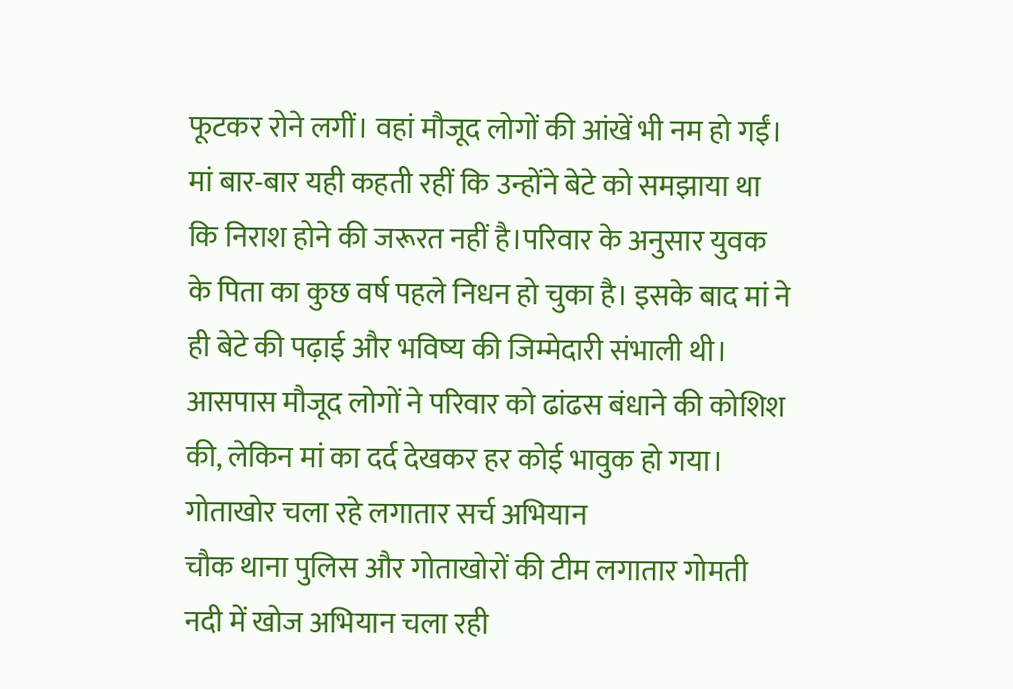फूटकर रोने लगीं। वहां मौजूद लोगों की आंखें भी नम हो गईं। मां बार-बार यही कहती रहीं कि उन्होंने बेटे को समझाया था कि निराश होने की जरूरत नहीं है।परिवार के अनुसार युवक के पिता का कुछ वर्ष पहले निधन हो चुका है। इसके बाद मां ने ही बेटे की पढ़ाई और भविष्य की जिम्मेदारी संभाली थी। आसपास मौजूद लोगों ने परिवार को ढांढस बंधाने की कोशिश की, लेकिन मां का दर्द देखकर हर कोई भावुक हो गया।
गोताखोर चला रहे लगातार सर्च अभियान
चौक थाना पुलिस और गोताखोरों की टीम लगातार गोमती नदी में खोज अभियान चला रही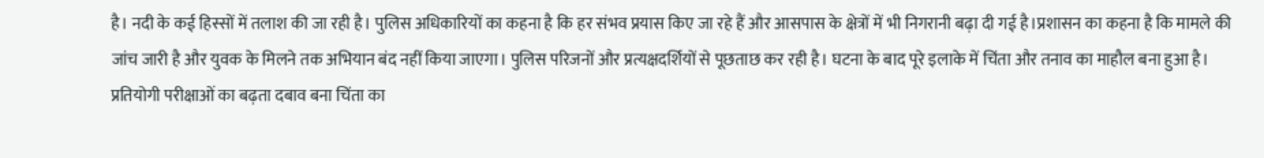है। नदी के कई हिस्सों में तलाश की जा रही है। पुलिस अधिकारियों का कहना है कि हर संभव प्रयास किए जा रहे हैं और आसपास के क्षेत्रों में भी निगरानी बढ़ा दी गई है।प्रशासन का कहना है कि मामले की जांच जारी है और युवक के मिलने तक अभियान बंद नहीं किया जाएगा। पुलिस परिजनों और प्रत्यक्षदर्शियों से पूछताछ कर रही है। घटना के बाद पूरे इलाके में चिंता और तनाव का माहौल बना हुआ है।
प्रतियोगी परीक्षाओं का बढ़ता दबाव बना चिंता का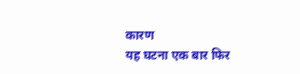कारण
यह घटना एक बार फिर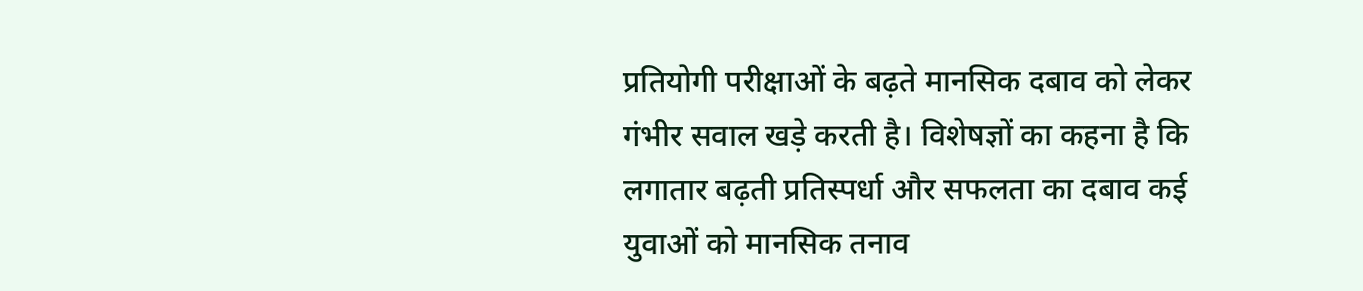प्रतियोगी परीक्षाओं के बढ़ते मानसिक दबाव को लेकर गंभीर सवाल खड़े करती है। विशेषज्ञों का कहना है कि लगातार बढ़ती प्रतिस्पर्धा और सफलता का दबाव कई युवाओं को मानसिक तनाव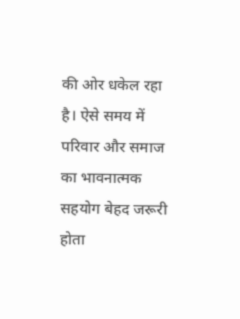की ओर धकेल रहा है। ऐसे समय में परिवार और समाज का भावनात्मक सहयोग बेहद जरूरी होता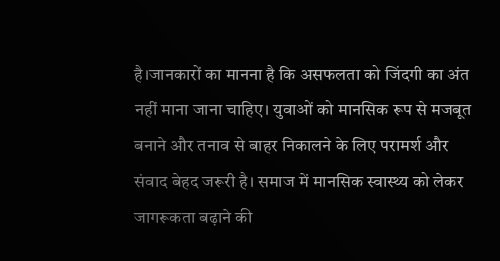है।जानकारों का मानना है कि असफलता को जिंदगी का अंत नहीं माना जाना चाहिए। युवाओं को मानसिक रूप से मजबूत बनाने और तनाव से बाहर निकालने के लिए परामर्श और संवाद बेहद जरूरी है। समाज में मानसिक स्वास्थ्य को लेकर जागरूकता बढ़ाने की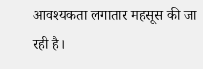आवश्यकता लगातार महसूस की जा रही है।